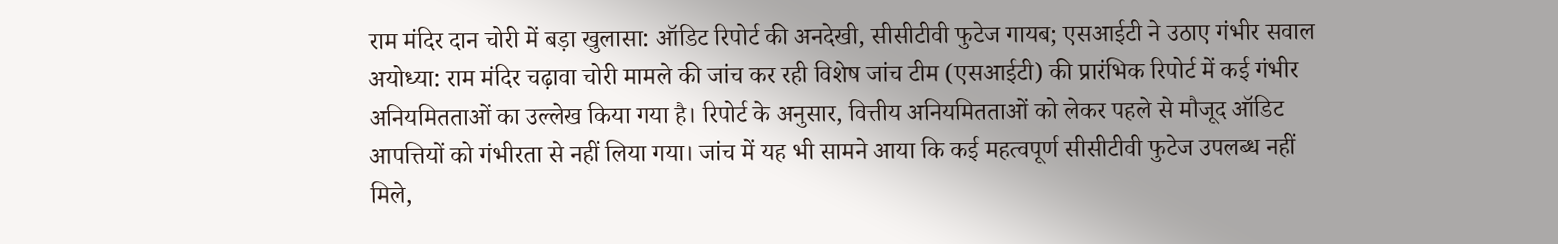राम मंदिर दान चोरी में बड़ा खुलासा: ऑडिट रिपोर्ट की अनदेखी, सीसीटीवी फुटेज गायब; एसआईटी ने उठाए गंभीर सवाल
अयोध्या: राम मंदिर चढ़ावा चोरी मामले की जांच कर रही विशेष जांच टीम (एसआईटी) की प्रारंभिक रिपोर्ट में कई गंभीर अनियमितताओं का उल्लेख किया गया है। रिपोर्ट के अनुसार, वित्तीय अनियमितताओं को लेकर पहले से मौजूद ऑडिट आपत्तियों को गंभीरता से नहीं लिया गया। जांच में यह भी सामने आया कि कई महत्वपूर्ण सीसीटीवी फुटेज उपलब्ध नहीं मिले,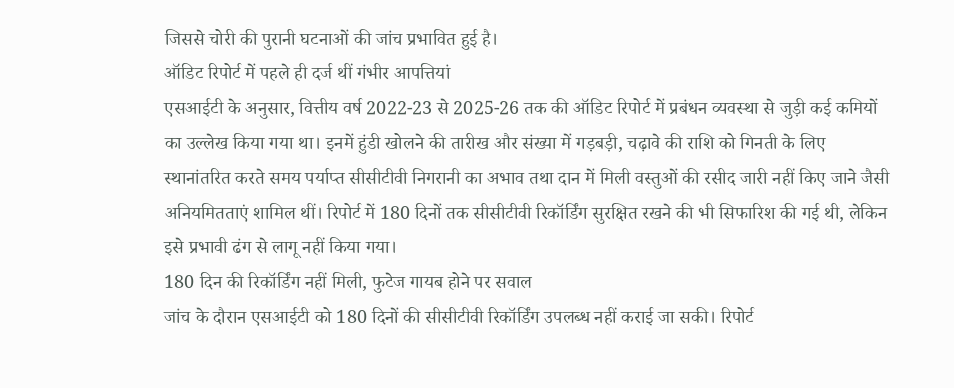जिससे चोरी की पुरानी घटनाओं की जांच प्रभावित हुई है।
ऑडिट रिपोर्ट में पहले ही दर्ज थीं गंभीर आपत्तियां
एसआईटी के अनुसार, वित्तीय वर्ष 2022-23 से 2025-26 तक की ऑडिट रिपोर्ट में प्रबंधन व्यवस्था से जुड़ी कई कमियों का उल्लेख किया गया था। इनमें हुंडी खोलने की तारीख और संख्या में गड़बड़ी, चढ़ावे की राशि को गिनती के लिए स्थानांतरित करते समय पर्याप्त सीसीटीवी निगरानी का अभाव तथा दान में मिली वस्तुओं की रसीद जारी नहीं किए जाने जैसी अनियमितताएं शामिल थीं। रिपोर्ट में 180 दिनों तक सीसीटीवी रिकॉर्डिंग सुरक्षित रखने की भी सिफारिश की गई थी, लेकिन इसे प्रभावी ढंग से लागू नहीं किया गया।
180 दिन की रिकॉर्डिंग नहीं मिली, फुटेज गायब होने पर सवाल
जांच के दौरान एसआईटी को 180 दिनों की सीसीटीवी रिकॉर्डिंग उपलब्ध नहीं कराई जा सकी। रिपोर्ट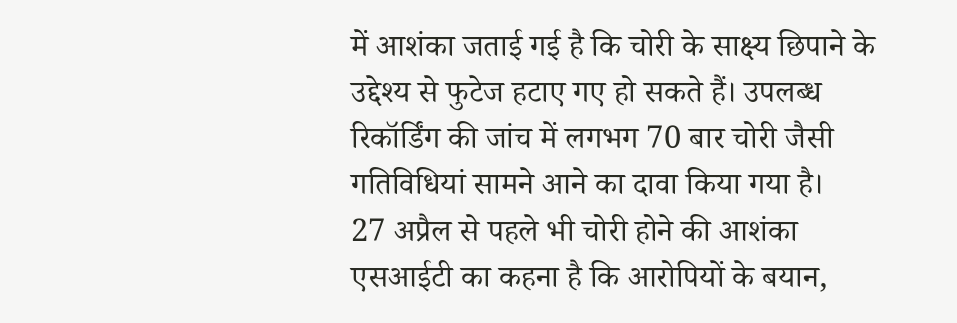में आशंका जताई गई है कि चोरी के साक्ष्य छिपाने के उद्देश्य से फुटेज हटाए गए हो सकते हैं। उपलब्ध रिकॉर्डिंग की जांच में लगभग 70 बार चोरी जैसी गतिविधियां सामने आने का दावा किया गया है।
27 अप्रैल से पहले भी चोरी होने की आशंका
एसआईटी का कहना है कि आरोपियों के बयान,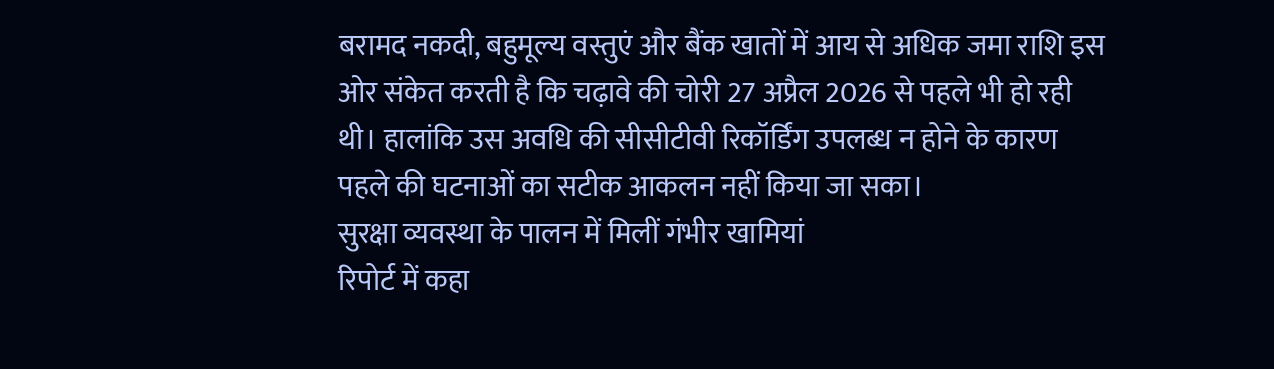बरामद नकदी, बहुमूल्य वस्तुएं और बैंक खातों में आय से अधिक जमा राशि इस ओर संकेत करती है कि चढ़ावे की चोरी 27 अप्रैल 2026 से पहले भी हो रही थी। हालांकि उस अवधि की सीसीटीवी रिकॉर्डिंग उपलब्ध न होने के कारण पहले की घटनाओं का सटीक आकलन नहीं किया जा सका।
सुरक्षा व्यवस्था के पालन में मिलीं गंभीर खामियां
रिपोर्ट में कहा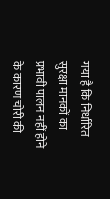गया है कि निर्धारित सुरक्षा मानकों का प्रभावी पालन नहीं होने के कारण चोरी की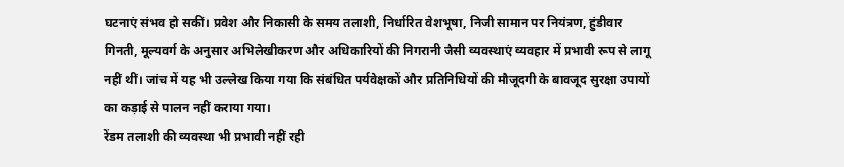घटनाएं संभव हो सकीं। प्रवेश और निकासी के समय तलाशी, निर्धारित वेशभूषा, निजी सामान पर नियंत्रण, हुंडीवार गिनती, मूल्यवर्ग के अनुसार अभिलेखीकरण और अधिकारियों की निगरानी जैसी व्यवस्थाएं व्यवहार में प्रभावी रूप से लागू नहीं थीं। जांच में यह भी उल्लेख किया गया कि संबंधित पर्यवेक्षकों और प्रतिनिधियों की मौजूदगी के बावजूद सुरक्षा उपायों का कड़ाई से पालन नहीं कराया गया।
रेंडम तलाशी की व्यवस्था भी प्रभावी नहीं रही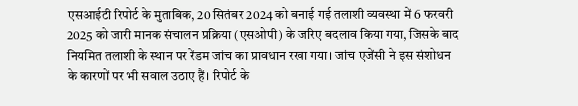एसआईटी रिपोर्ट के मुताबिक, 20 सितंबर 2024 को बनाई गई तलाशी व्यवस्था में 6 फरवरी 2025 को जारी मानक संचालन प्रक्रिया (एसओपी) के जरिए बदलाव किया गया, जिसके बाद नियमित तलाशी के स्थान पर रेंडम जांच का प्रावधान रखा गया। जांच एजेंसी ने इस संशोधन के कारणों पर भी सवाल उठाए हैं। रिपोर्ट के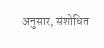अनुसार, संशोधित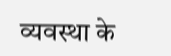व्यवस्था के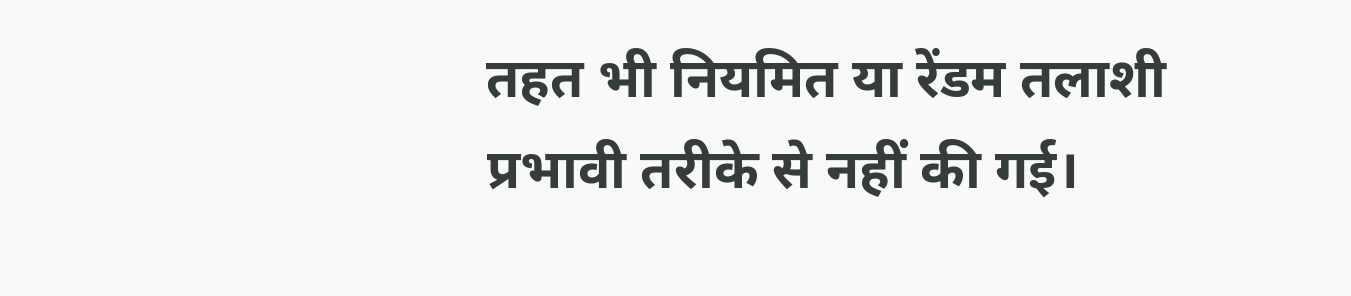तहत भी नियमित या रेंडम तलाशी प्रभावी तरीके से नहीं की गई।